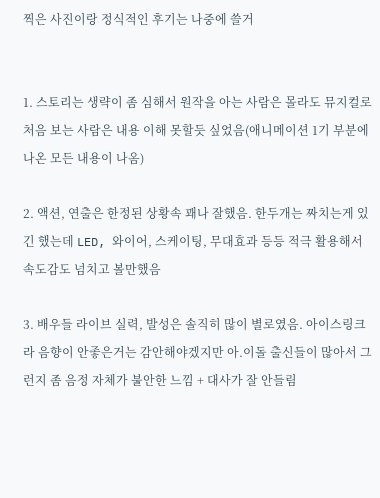찍은 사진이랑 정식적인 후기는 나중에 쓸거


1. 스토리는 생략이 좀 심해서 원작을 아는 사람은 몰라도 뮤지컬로 처음 보는 사람은 내용 이해 못할듯 싶었음(애니메이션 1기 부분에 나온 모든 내용이 나옴)

2. 액션, 연출은 한정된 상황속 꽤나 잘했음. 한두개는 짜치는게 있긴 했는데 LED, 와이어, 스케이팅, 무대효과 등등 적극 활용해서 속도감도 넘치고 볼만했음

3. 배우들 라이브 실력, 발성은 솔직히 많이 별로였음. 아이스링크라 음향이 안좋은거는 감안해야겠지만 아.이돌 출신들이 많아서 그런지 좀 음정 자체가 불안한 느낌 + 대사가 잘 안들림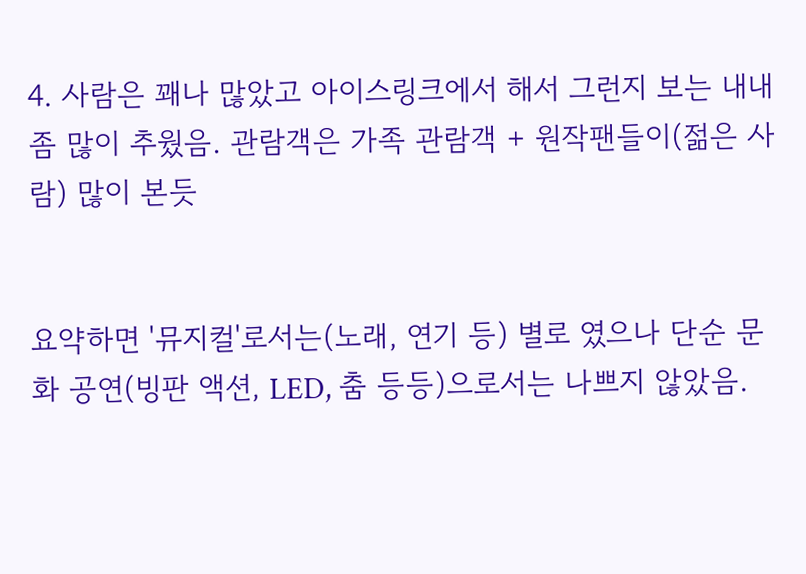4. 사람은 꽤나 많았고 아이스링크에서 해서 그런지 보는 내내 좀 많이 추웠음. 관람객은 가족 관람객 + 원작팬들이(젊은 사람) 많이 본듯


요약하면 '뮤지컬'로서는(노래, 연기 등) 별로 였으나 단순 문화 공연(빙판 액션, LED, 춤 등등)으로서는 나쁘지 않았음.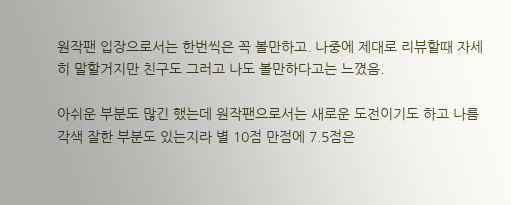원작팬 입장으로서는 한번씩은 꼭 볼만하고. 나중에 제대로 리뷰할때 자세히 말할거지만 친구도 그러고 나도 볼만하다고는 느꼈음.

아쉬운 부분도 많긴 했는데 원작팬으로서는 새로운 도전이기도 하고 나름 각색 잘한 부분도 있는지라 별 10점 만점에 7.5점은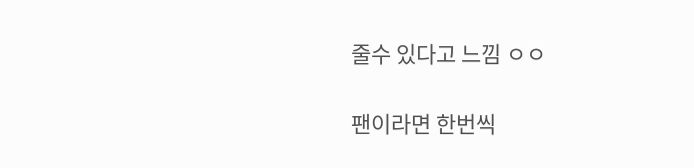줄수 있다고 느낌 ㅇㅇ

팬이라면 한번씩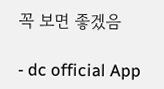꼭 보면 좋겠음

- dc official App